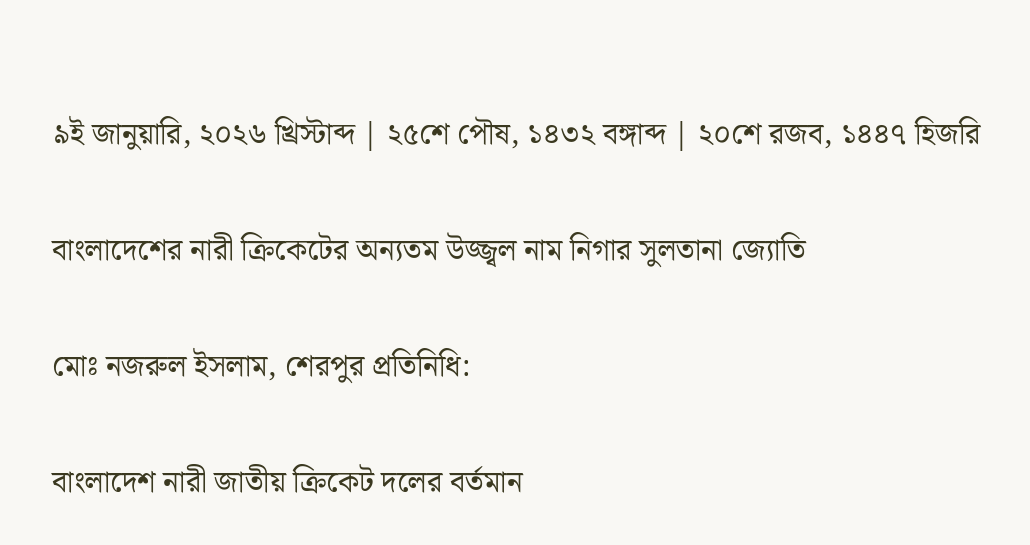৯ই জানুয়ারি, ২০২৬ খ্রিস্টাব্দ | ২৫শে পৌষ, ১৪৩২ বঙ্গাব্দ | ২০শে রজব, ১৪৪৭ হিজরি

বাংলাদেশের নারী ক্রিকেটের অন্যতম উজ্জ্বল নাম নিগার সুলতানা জ্যোতি

মোঃ নজরুল ইসলাম, শেরপুর প্রতিনিধি:

বাংলাদেশ নারী জাতীয় ক্রিকেট দলের বর্তমান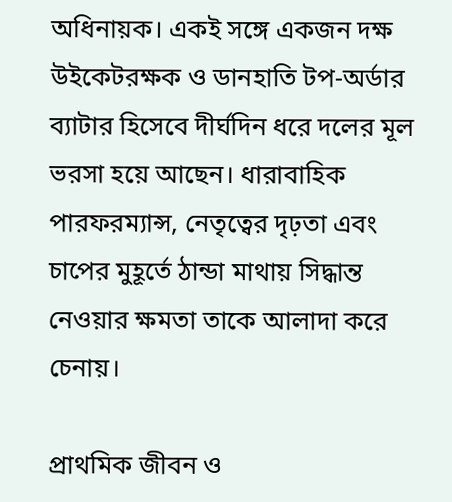অধিনায়ক। একই সঙ্গে একজন দক্ষ উইকেটরক্ষক ও ডানহাতি টপ-অর্ডার ব্যাটার হিসেবে দীর্ঘদিন ধরে দলের মূল ভরসা হয়ে আছেন। ধারাবাহিক পারফরম্যান্স, নেতৃত্বের দৃঢ়তা এবং চাপের মুহূর্তে ঠান্ডা মাথায় সিদ্ধান্ত নেওয়ার ক্ষমতা তাকে আলাদা করে চেনায়।

প্রাথমিক জীবন ও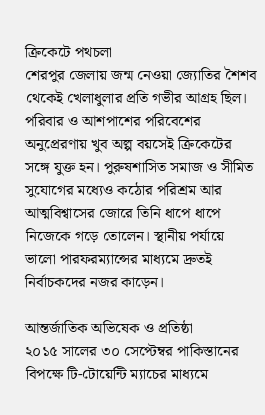ক্রিকেটে পথচলা
শেরপুর জেলায় জন্ম নেওয়া জ্যোতির শৈশব থেকেই খেলাধুলার প্রতি গভীর আগ্রহ ছিল। পরিবার ও আশপাশের পরিবেশের অনুপ্রেরণায় খুব অল্প বয়সেই ক্রিকেটের সঙ্গে যুক্ত হন। পুরুষশাসিত সমাজ ও সীমিত সুযোগের মধ্যেও কঠোর পরিশ্রম আর আত্মবিশ্বাসের জোরে তিনি ধাপে ধাপে নিজেকে গড়ে তোলেন। স্থানীয় পর্যায়ে ভালো পারফরম্যান্সের মাধ্যমে দ্রুতই নির্বাচকদের নজর কাড়েন।

আন্তর্জাতিক অভিষেক ও প্রতিষ্ঠা
২০১৫ সালের ৩০ সেপ্টেম্বর পাকিস্তানের বিপক্ষে টি-টোয়েন্টি ম্যাচের মাধ্যমে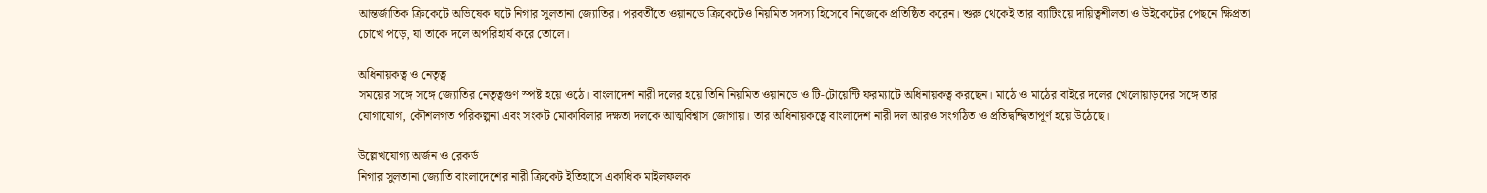আন্তর্জাতিক ক্রিকেটে অভিষেক ঘটে নিগার সুলতানা জ্যোতির। পরবর্তীতে ওয়ানডে ক্রিকেটেও নিয়মিত সদস্য হিসেবে নিজেকে প্রতিষ্ঠিত করেন। শুরু থেকেই তার ব্যাটিংয়ে দায়িত্বশীলতা ও উইকেটের পেছনে ক্ষিপ্রতা চোখে পড়ে, যা তাকে দলে অপরিহার্য করে তোলে।

অধিনায়কত্ব ও নেতৃত্ব
সময়ের সঙ্গে সঙ্গে জ্যোতির নেতৃত্বগুণ স্পষ্ট হয়ে ওঠে। বাংলাদেশ নারী দলের হয়ে তিনি নিয়মিত ওয়ানডে ও টি-টোয়েন্টি ফরম্যাটে অধিনায়কত্ব করছেন। মাঠে ও মাঠের বাইরে দলের খেলোয়াড়দের সঙ্গে তার যোগাযোগ, কৌশলগত পরিকল্পনা এবং সংকট মোকাবিলার দক্ষতা দলকে আত্মবিশ্বাস জোগায়। তার অধিনায়কত্বে বাংলাদেশ নারী দল আরও সংগঠিত ও প্রতিদ্বন্দ্বিতাপূর্ণ হয়ে উঠেছে।

উল্লেখযোগ্য অর্জন ও রেকর্ড
নিগার সুলতানা জ্যোতি বাংলাদেশের নারী ক্রিকেট ইতিহাসে একাধিক মাইলফলক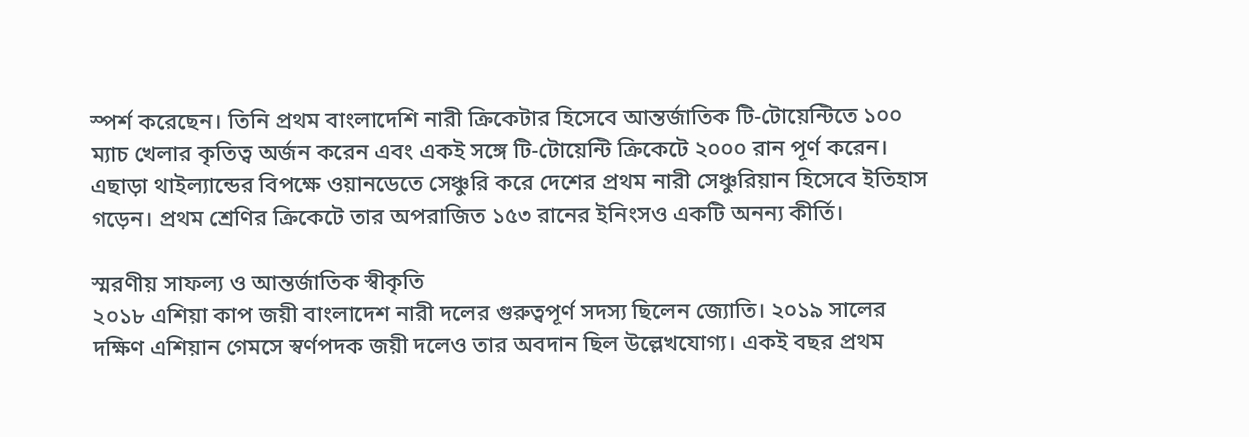স্পর্শ করেছেন। তিনি প্রথম বাংলাদেশি নারী ক্রিকেটার হিসেবে আন্তর্জাতিক টি-টোয়েন্টিতে ১০০ ম্যাচ খেলার কৃতিত্ব অর্জন করেন এবং একই সঙ্গে টি-টোয়েন্টি ক্রিকেটে ২০০০ রান পূর্ণ করেন। এছাড়া থাইল্যান্ডের বিপক্ষে ওয়ানডেতে সেঞ্চুরি করে দেশের প্রথম নারী সেঞ্চুরিয়ান হিসেবে ইতিহাস গড়েন। প্রথম শ্রেণির ক্রিকেটে তার অপরাজিত ১৫৩ রানের ইনিংসও একটি অনন্য কীর্তি।

স্মরণীয় সাফল্য ও আন্তর্জাতিক স্বীকৃতি
২০১৮ এশিয়া কাপ জয়ী বাংলাদেশ নারী দলের গুরুত্বপূর্ণ সদস্য ছিলেন জ্যোতি। ২০১৯ সালের দক্ষিণ এশিয়ান গেমসে স্বর্ণপদক জয়ী দলেও তার অবদান ছিল উল্লেখযোগ্য। একই বছর প্রথম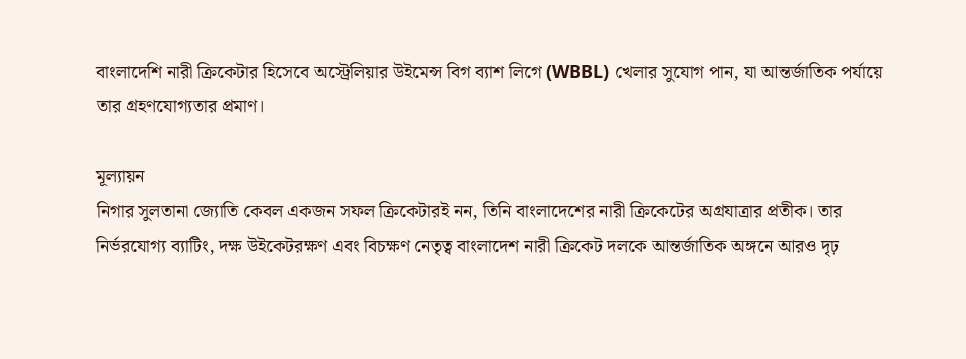বাংলাদেশি নারী ক্রিকেটার হিসেবে অস্ট্রেলিয়ার উইমেন্স বিগ ব্যাশ লিগে (WBBL) খেলার সুযোগ পান, যা আন্তর্জাতিক পর্যায়ে তার গ্রহণযোগ্যতার প্রমাণ।

মূল্যায়ন
নিগার সুলতানা জ্যোতি কেবল একজন সফল ক্রিকেটারই নন, তিনি বাংলাদেশের নারী ক্রিকেটের অগ্রযাত্রার প্রতীক। তার নির্ভরযোগ্য ব্যাটিং, দক্ষ উইকেটরক্ষণ এবং বিচক্ষণ নেতৃত্ব বাংলাদেশ নারী ক্রিকেট দলকে আন্তর্জাতিক অঙ্গনে আরও দৃঢ়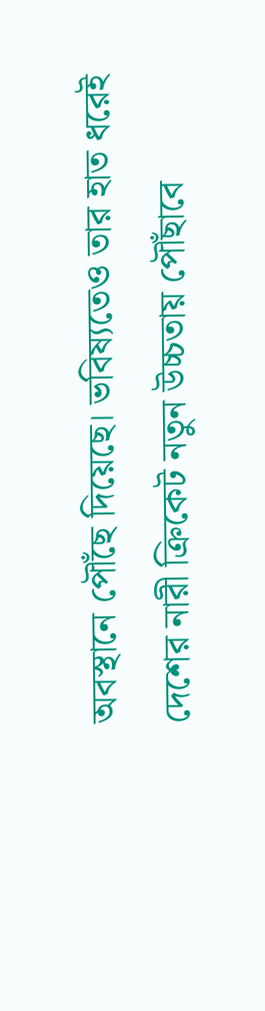অবস্থানে পৌঁছে দিয়েছে। ভবিষ্যতেও তার হাত ধরেই দেশের নারী ক্রিকেট নতুন উচ্চতায় পৌঁছাবে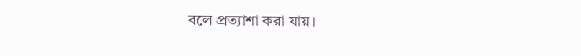বলে প্রত্যাশা করা যায়।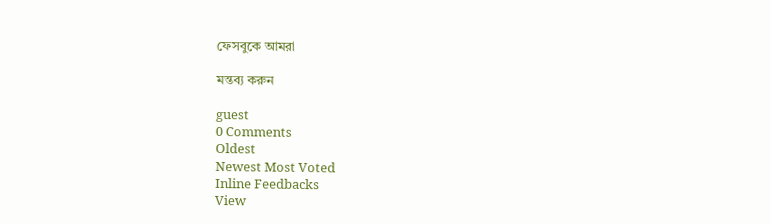ফেসবুকে আমরা

মন্তব্য করুন

guest
0 Comments
Oldest
Newest Most Voted
Inline Feedbacks
View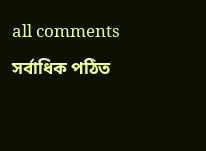all comments

সর্বাধিক পঠিত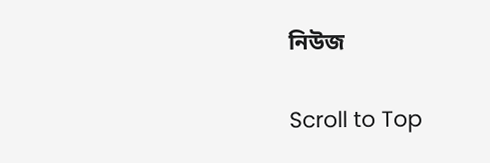নিউজ

Scroll to Top